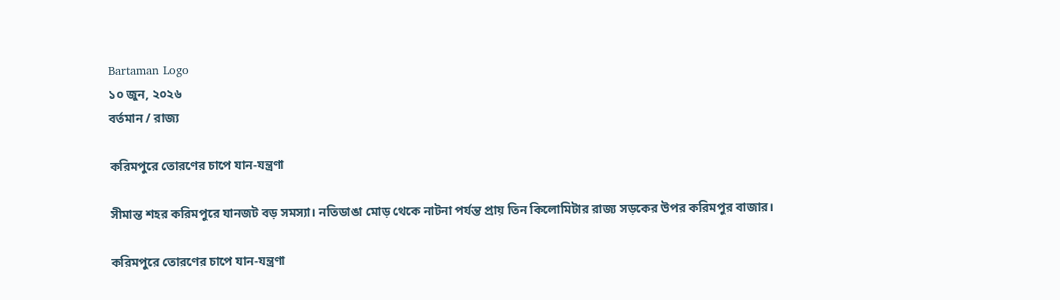Bartaman Logo
১০ জুন, ২০২৬
বর্তমান / রাজ্য

করিমপুরে তোরণের চাপে যান-যন্ত্রণা

সীমান্ত শহর করিমপুরে যানজট বড় সমস্যা। নতিডাঙা মোড় থেকে নাটনা পর্যন্ত প্রায় তিন কিলোমিটার রাজ্য সড়কের উপর করিমপুর বাজার।

করিমপুরে তোরণের চাপে যান-যন্ত্রণা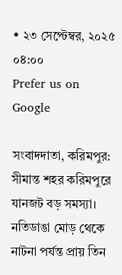• ২৩ সেপ্টেম্বর, ২০২৫ ০৪:০০
Prefer us on Google

সংবাদদাতা, করিমপুর: সীমান্ত শহর করিমপুরে যানজট বড় সমস্যা। নতিডাঙা মোড় থেকে নাটনা পর্যন্ত প্রায় তিন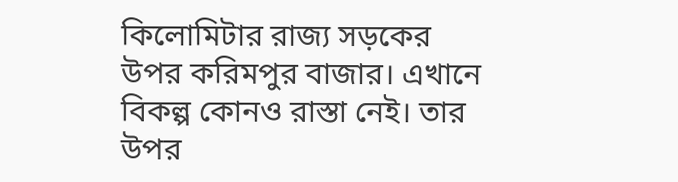কিলোমিটার রাজ্য সড়কের উপর করিমপুর বাজার। এখানে বিকল্প কোনও রাস্তা নেই। তার উপর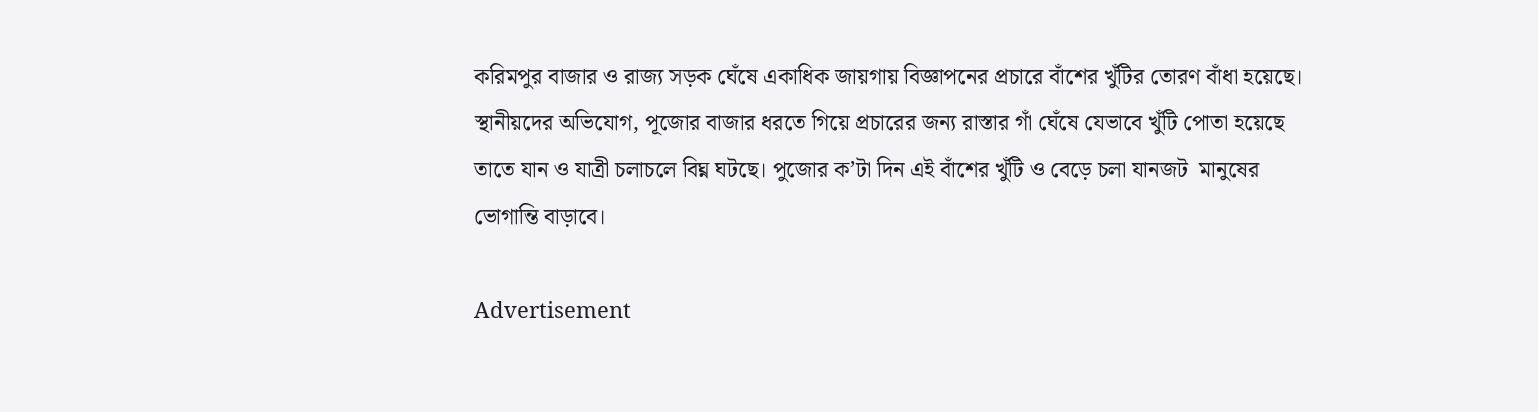করিমপুর বাজার ও রাজ্য সড়ক ঘেঁষে একাধিক জায়গায় বিজ্ঞাপনের প্রচারে বাঁশের খুঁটির তোরণ বাঁধা হয়েছে। স্থানীয়দের অভিযোগ, পূজোর বাজার ধরতে গিয়ে প্রচারের জন্য রাস্তার গাঁ ঘেঁষে যেভাবে খুঁটি পোতা হয়েছে তাতে যান ও যাত্রী চলাচলে বিঘ্ন ঘটছে। পুজোর ক’টা দিন এই বাঁশের খুঁটি ও বেড়ে চলা যানজট  মানুষের ভোগান্তি বাড়াবে।

Advertisement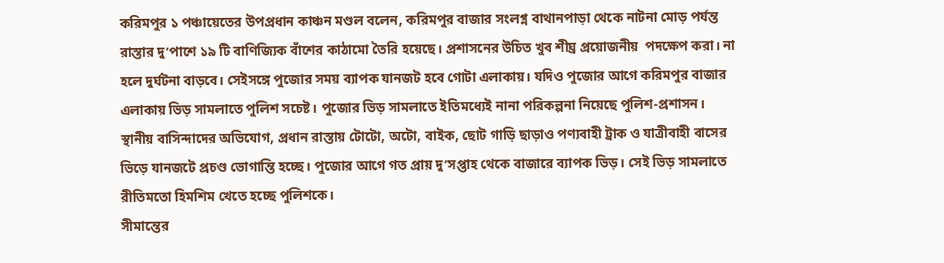করিমপুর ১ পঞ্চায়েতের উপপ্রধান কাঞ্চন মণ্ডল বলেন, করিমপুর বাজার সংলগ্ন বাথানপাড়া থেকে নাটনা মোড় পর্যন্ত রাস্তার দু’পাশে ১৯ টি বাণিজ্যিক বাঁশের কাঠামো তৈরি হয়েছে। প্রশাসনের উচিত খুব শীঘ্র প্রয়োজনীয়  পদক্ষেপ করা। না হলে দুর্ঘটনা বাড়বে। সেইসঙ্গে পুজোর সময় ব্যাপক যানজট হবে গোটা এলাকায়। যদিও পুজোর আগে করিমপুর বাজার এলাকায় ভিড় সামলাতে পুলিশ সচেষ্ট। পুজোর ভিড় সামলাতে ইতিমধ্যেই নানা পরিকল্পনা নিয়েছে পুলিশ-প্রশাসন।  স্থানীয় বাসিন্দাদের অভিযোগ, প্রধান রাস্তায় টোটো, অটো, বাইক, ছোট গাড়ি ছাড়াও পণ্যবাহী ট্রাক ও যাত্রীবাহী বাসের ভিড়ে যানজটে প্রচণ্ড ভোগান্তি হচ্ছে। পুজোর আগে গত প্রায় দু’সপ্তাহ থেকে বাজারে ব্যাপক ভিড়। সেই ভিড় সামলাতে রীতিমতো হিমশিম খেতে হচ্ছে পুলিশকে।
সীমান্তের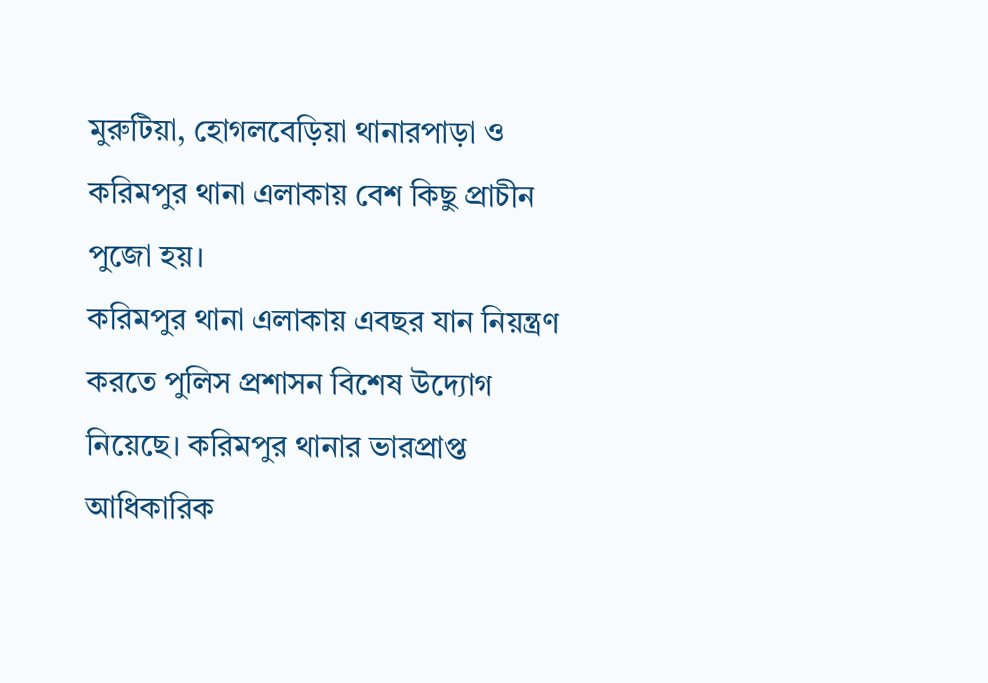মুরুটিয়া, হোগলবেড়িয়া থানারপাড়া ও করিমপুর থানা এলাকায় বেশ কিছু প্রাচীন পুজো হয়।
করিমপুর থানা এলাকায় এবছর যান নিয়ন্ত্রণ করতে পুলিস প্রশাসন বিশেষ উদ্যোগ নিয়েছে। করিমপুর থানার ভারপ্রাপ্ত আধিকারিক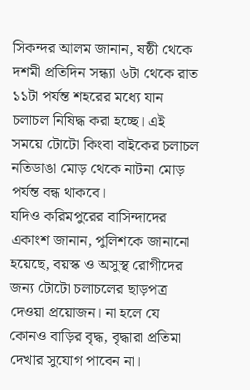সিকন্দর আলম জানান, ষষ্ঠী থেকে দশমী প্রতিদিন সন্ধ্যা ৬টা থেকে রাত ১১টা পর্যন্ত শহরের মধ্যে যান চলাচল নিষিদ্ধ করা হচ্ছে। এই সময়ে টোটো কিংবা বাইকের চলাচল নতিডাঙা মোড় থেকে নাটনা মোড় পর্যন্ত বন্ধ থাকবে।
যদিও করিমপুরের বাসিন্দাদের একাংশ জানান, পুলিশকে জানানো হয়েছে, বয়স্ক ও অসুস্থ রোগীদের জন্য টোটো চলাচলের ছাড়পত্র দেওয়া প্রয়োজন। না হলে যে কোনও বাড়ির বৃদ্ধ, বৃদ্ধারা প্রতিমা দেখার সুযোগ পাবেন না।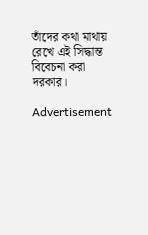তাঁদের কথা মাথায় রেখে এই সিদ্ধান্ত বিবেচনা করা দরকার।

Advertisement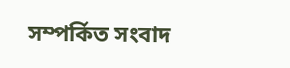সম্পর্কিত সংবাদ